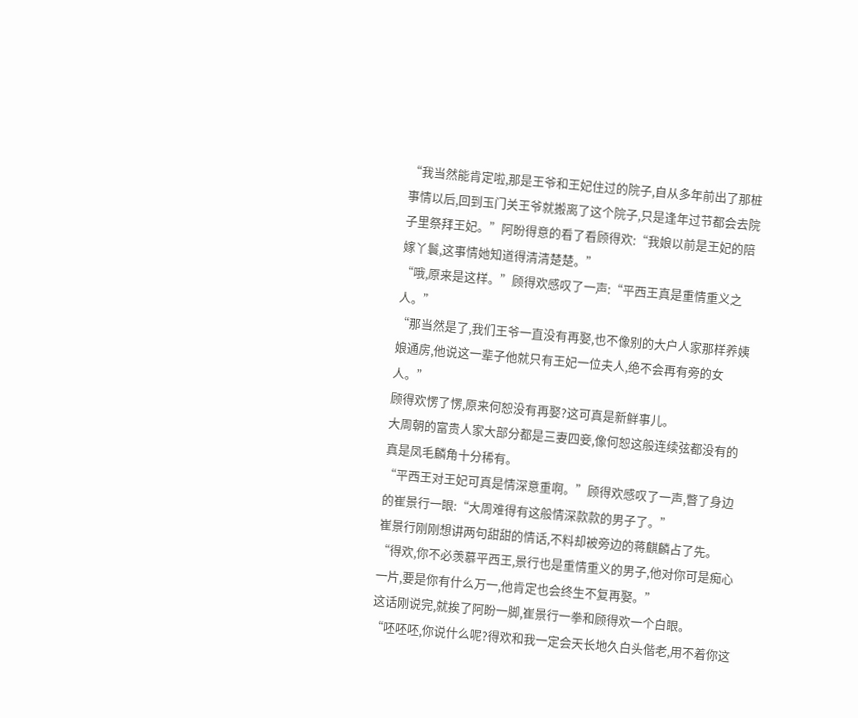“我当然能肯定啦,那是王爷和王妃住过的院子,自从多年前出了那桩事情以后,回到玉门关王爷就搬离了这个院子,只是逢年过节都会去院子里祭拜王妃。”阿盼得意的看了看顾得欢:“我娘以前是王妃的陪嫁丫鬟,这事情她知道得清清楚楚。”
“哦,原来是这样。”顾得欢感叹了一声:“平西王真是重情重义之人。”
“那当然是了,我们王爷一直没有再娶,也不像别的大户人家那样养姨娘通房,他说这一辈子他就只有王妃一位夫人,绝不会再有旁的女人。”
顾得欢愣了愣,原来何恕没有再娶?这可真是新鲜事儿。
大周朝的富贵人家大部分都是三妻四妾,像何恕这般连续弦都没有的真是凤毛麟角十分稀有。
“平西王对王妃可真是情深意重啊。”顾得欢感叹了一声,瞥了身边的崔景行一眼:“大周难得有这般情深款款的男子了。”
崔景行刚刚想讲两句甜甜的情话,不料却被旁边的蒋麒麟占了先。
“得欢,你不必羡慕平西王,景行也是重情重义的男子,他对你可是痴心一片,要是你有什么万一,他肯定也会终生不复再娶。”
这话刚说完,就挨了阿盼一脚,崔景行一拳和顾得欢一个白眼。
“呸呸呸,你说什么呢?得欢和我一定会天长地久白头偕老,用不着你这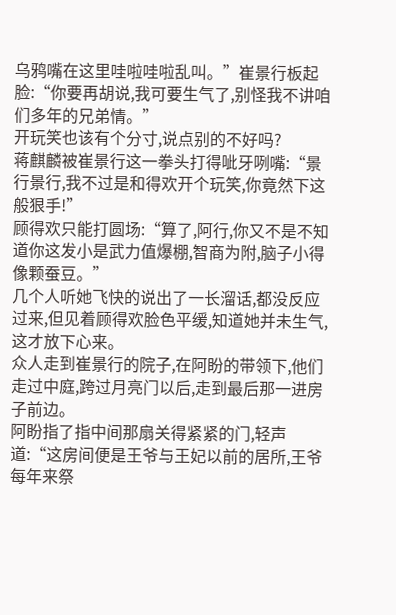乌鸦嘴在这里哇啦哇啦乱叫。”崔景行板起脸:“你要再胡说,我可要生气了,别怪我不讲咱们多年的兄弟情。”
开玩笑也该有个分寸,说点别的不好吗?
蒋麒麟被崔景行这一拳头打得呲牙咧嘴:“景行景行,我不过是和得欢开个玩笑,你竟然下这般狠手!”
顾得欢只能打圆场:“算了,阿行,你又不是不知道你这发小是武力值爆棚,智商为附,脑子小得像颗蚕豆。”
几个人听她飞快的说出了一长溜话,都没反应过来,但见着顾得欢脸色平缓,知道她并未生气,这才放下心来。
众人走到崔景行的院子,在阿盼的带领下,他们走过中庭,跨过月亮门以后,走到最后那一进房子前边。
阿盼指了指中间那扇关得紧紧的门,轻声道:“这房间便是王爷与王妃以前的居所,王爷每年来祭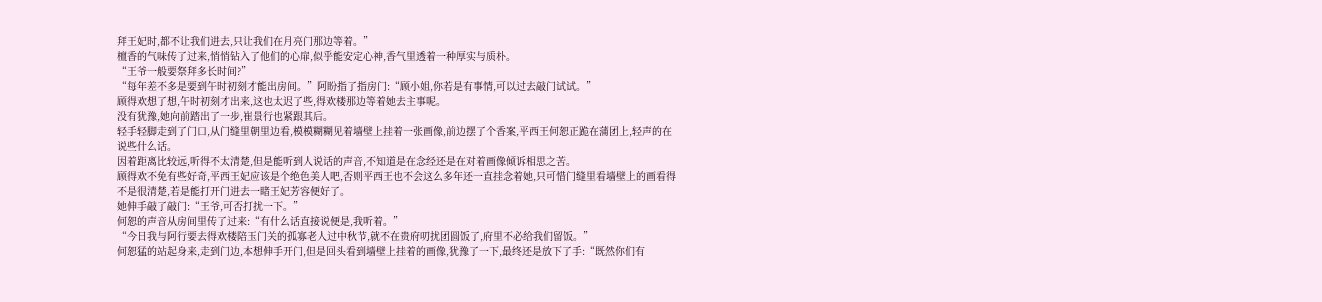拜王妃时,都不让我们进去,只让我们在月亮门那边等着。”
檀香的气味传了过来,悄悄钻入了他们的心扉,似乎能安定心神,香气里透着一种厚实与质朴。
“王爷一般要祭拜多长时间?”
“每年差不多是要到午时初刻才能出房间。”阿盼指了指房门:“顾小姐,你若是有事情,可以过去敲门试试。”
顾得欢想了想,午时初刻才出来,这也太迟了些,得欢楼那边等着她去主事呢。
没有犹豫,她向前踏出了一步,崔景行也紧跟其后。
轻手轻脚走到了门口,从门缝里朝里边看,模模糊糊见着墙壁上挂着一张画像,前边摆了个香案,平西王何恕正跪在蒲团上,轻声的在说些什么话。
因着距离比较远,听得不太清楚,但是能听到人说话的声音,不知道是在念经还是在对着画像倾诉相思之苦。
顾得欢不免有些好奇,平西王妃应该是个绝色美人吧,否则平西王也不会这么多年还一直挂念着她,只可惜门缝里看墙壁上的画看得不是很清楚,若是能打开门进去一睹王妃芳容便好了。
她伸手敲了敲门:“王爷,可否打扰一下。”
何恕的声音从房间里传了过来:“有什么话直接说便是,我听着。”
“今日我与阿行要去得欢楼陪玉门关的孤寡老人过中秋节,就不在贵府叨扰团圆饭了,府里不必给我们留饭。”
何恕猛的站起身来,走到门边,本想伸手开门,但是回头看到墙壁上挂着的画像,犹豫了一下,最终还是放下了手:“既然你们有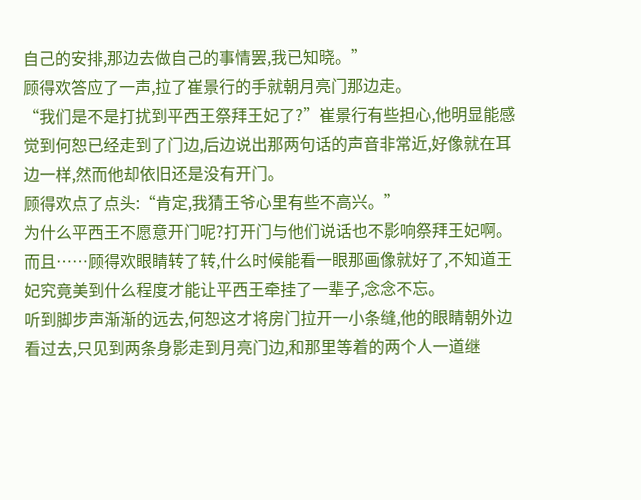自己的安排,那边去做自己的事情罢,我已知晓。”
顾得欢答应了一声,拉了崔景行的手就朝月亮门那边走。
“我们是不是打扰到平西王祭拜王妃了?”崔景行有些担心,他明显能感觉到何恕已经走到了门边,后边说出那两句话的声音非常近,好像就在耳边一样,然而他却依旧还是没有开门。
顾得欢点了点头:“肯定,我猜王爷心里有些不高兴。”
为什么平西王不愿意开门呢?打开门与他们说话也不影响祭拜王妃啊。
而且……顾得欢眼睛转了转,什么时候能看一眼那画像就好了,不知道王妃究竟美到什么程度才能让平西王牵挂了一辈子,念念不忘。
听到脚步声渐渐的远去,何恕这才将房门拉开一小条缝,他的眼睛朝外边看过去,只见到两条身影走到月亮门边,和那里等着的两个人一道继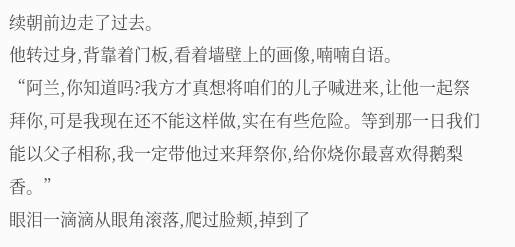续朝前边走了过去。
他转过身,背靠着门板,看着墙壁上的画像,喃喃自语。
“阿兰,你知道吗?我方才真想将咱们的儿子喊进来,让他一起祭拜你,可是我现在还不能这样做,实在有些危险。等到那一日我们能以父子相称,我一定带他过来拜祭你,给你烧你最喜欢得鹅梨香。”
眼泪一滴滴从眼角滚落,爬过脸颊,掉到了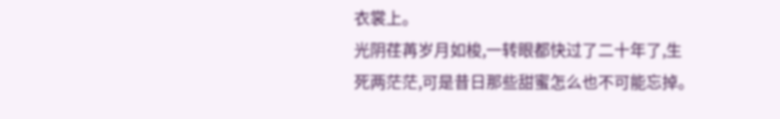衣裳上。
光阴荏苒岁月如梭,一转眼都快过了二十年了,生死两茫茫,可是昔日那些甜蜜怎么也不可能忘掉。